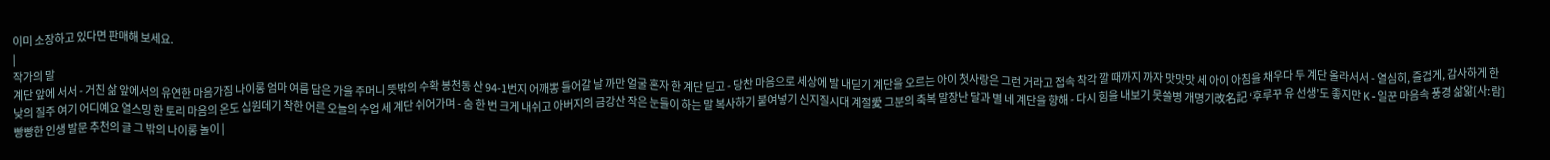이미 소장하고 있다면 판매해 보세요.
|
작가의 말
계단 앞에 서서 - 거친 삶 앞에서의 유연한 마음가짐 나이롱 엄마 여름 담은 가을 주머니 뜻밖의 수확 봉천동 산 94-1번지 어깨뽕 들어갈 날 까만 얼굴 혼자 한 계단 딛고 - 당찬 마음으로 세상에 발 내딛기 계단을 오르는 아이 첫사랑은 그런 거라고 접속 착각 깔 때까지 까자 맛맛맛 세 아이 아침을 채우다 두 계단 올라서서 - 열심히, 즐겁게, 감사하게 한낮의 질주 여기 어디예요 열스밍 한 토리 마음의 온도 십원데기 착한 어른 오늘의 수업 세 계단 쉬어가며 - 숨 한 번 크게 내쉬고 아버지의 금강산 작은 눈들이 하는 말 복사하기 붙여넣기 신지질시대 계절愛 그분의 축복 말장난 달과 별 네 계단을 향해 - 다시 힘을 내보기 못쓸병 개명기改名記 ‘후루꾸 유 선생’도 좋지만 K-일꾼 마음속 풍경 삶앎[사ː람] 빵빵한 인생 발문 추천의 글 그 밖의 나이롱 놀이 |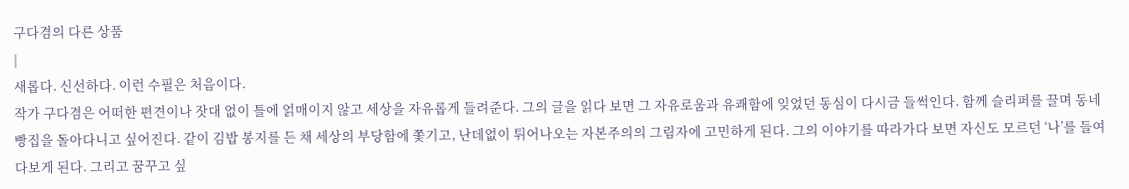구다겸의 다른 상품
|
새롭다. 신선하다. 이런 수필은 처음이다.
작가 구다겸은 어떠한 편견이나 잣대 없이 틀에 얽매이지 않고 세상을 자유롭게 들려준다. 그의 글을 읽다 보면 그 자유로움과 유쾌함에 잊었던 동심이 다시금 들썩인다. 함께 슬리퍼를 끌며 동네 빵집을 돌아다니고 싶어진다. 같이 김밥 봉지를 든 채 세상의 부당함에 쫓기고, 난데없이 튀어나오는 자본주의의 그림자에 고민하게 된다. 그의 이야기를 따라가다 보면 자신도 모르던 ‘나’를 들여다보게 된다. 그리고 꿈꾸고 싶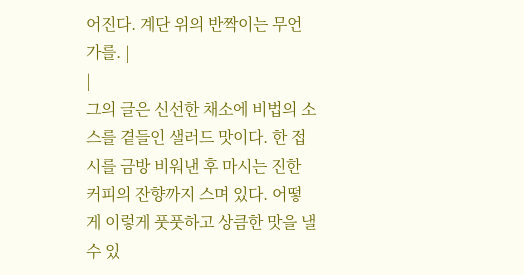어진다. 계단 위의 반짝이는 무언가를. |
|
그의 글은 신선한 채소에 비법의 소스를 곁들인 샐러드 맛이다. 한 접시를 금방 비워낸 후 마시는 진한 커피의 잔향까지 스며 있다. 어떻게 이렇게 풋풋하고 상큼한 맛을 낼 수 있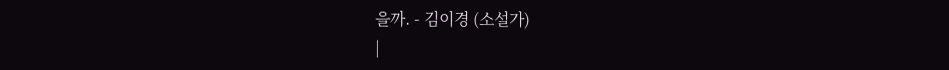을까. - 김이경 (소설가)
|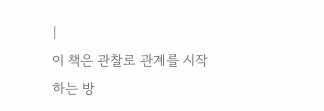|
이 책은 관찰로 관계를 시작하는 방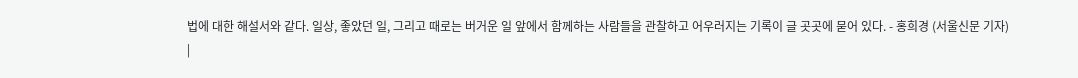법에 대한 해설서와 같다. 일상, 좋았던 일, 그리고 때로는 버거운 일 앞에서 함께하는 사람들을 관찰하고 어우러지는 기록이 글 곳곳에 묻어 있다. - 홍희경 (서울신문 기자)
|